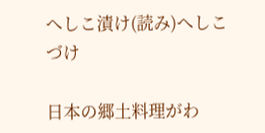へしこ漬け(読み)へしこづけ

日本の郷土料理がわ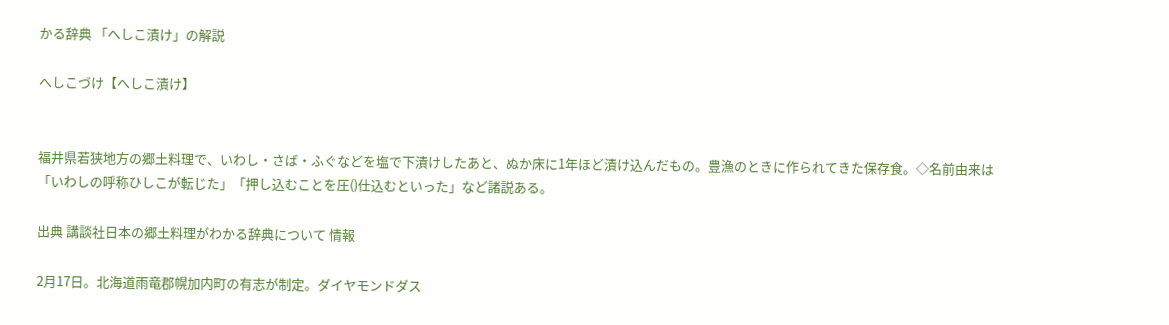かる辞典 「へしこ漬け」の解説

へしこづけ【へしこ漬け】


福井県若狭地方の郷土料理で、いわし・さば・ふぐなどを塩で下漬けしたあと、ぬか床に1年ほど漬け込んだもの。豊漁のときに作られてきた保存食。◇名前由来は「いわしの呼称ひしこが転じた」「押し込むことを圧()仕込むといった」など諸説ある。

出典 講談社日本の郷土料理がわかる辞典について 情報

2月17日。北海道雨竜郡幌加内町の有志が制定。ダイヤモンドダス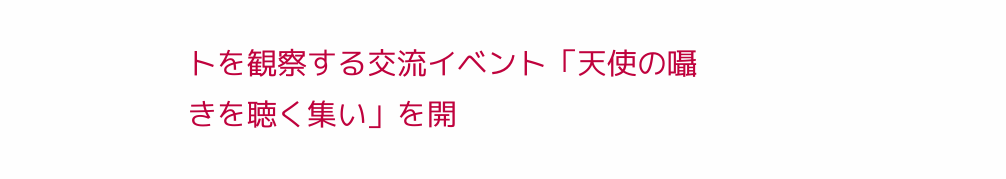トを観察する交流イベント「天使の囁きを聴く集い」を開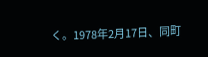く。1978年2月17日、同町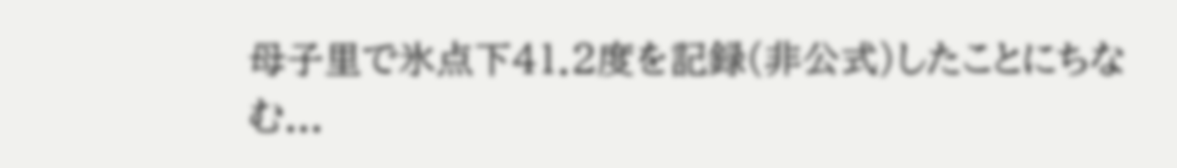母子里で氷点下41.2度を記録(非公式)したことにちなむ...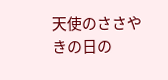天使のささやきの日の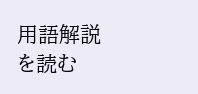用語解説を読む